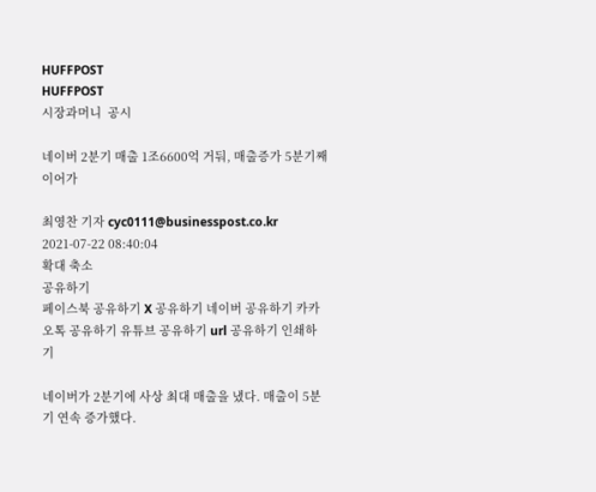HUFFPOST
HUFFPOST
시장과머니  공시

네이버 2분기 매출 1조6600억 거둬, 매출증가 5분기째 이어가

최영찬 기자 cyc0111@businesspost.co.kr 2021-07-22 08:40:04
확대 축소
공유하기
페이스북 공유하기 X 공유하기 네이버 공유하기 카카오톡 공유하기 유튜브 공유하기 url 공유하기 인쇄하기

네이버가 2분기에 사상 최대 매출을 냈다. 매출이 5분기 연속 증가했다.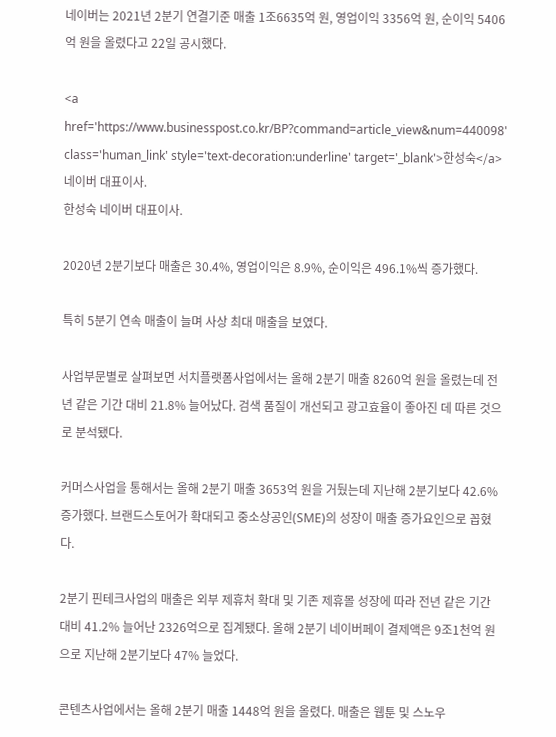네이버는 2021년 2분기 연결기준 매출 1조6635억 원, 영업이익 3356억 원, 순이익 5406억 원을 올렸다고 22일 공시했다.

<a href='https://www.businesspost.co.kr/BP?command=article_view&num=440098' class='human_link' style='text-decoration:underline' target='_blank'>한성숙</a> 네이버 대표이사.
한성숙 네이버 대표이사.

2020년 2분기보다 매출은 30.4%, 영업이익은 8.9%, 순이익은 496.1%씩 증가했다.

특히 5분기 연속 매출이 늘며 사상 최대 매출을 보였다.

사업부문별로 살펴보면 서치플랫폼사업에서는 올해 2분기 매출 8260억 원을 올렸는데 전년 같은 기간 대비 21.8% 늘어났다. 검색 품질이 개선되고 광고효율이 좋아진 데 따른 것으로 분석됐다.

커머스사업을 통해서는 올해 2분기 매출 3653억 원을 거뒀는데 지난해 2분기보다 42.6% 증가했다. 브랜드스토어가 확대되고 중소상공인(SME)의 성장이 매출 증가요인으로 꼽혔다.

2분기 핀테크사업의 매출은 외부 제휴처 확대 및 기존 제휴몰 성장에 따라 전년 같은 기간 대비 41.2% 늘어난 2326억으로 집계됐다. 올해 2분기 네이버페이 결제액은 9조1천억 원으로 지난해 2분기보다 47% 늘었다.

콘텐츠사업에서는 올해 2분기 매출 1448억 원을 올렸다. 매출은 웹툰 및 스노우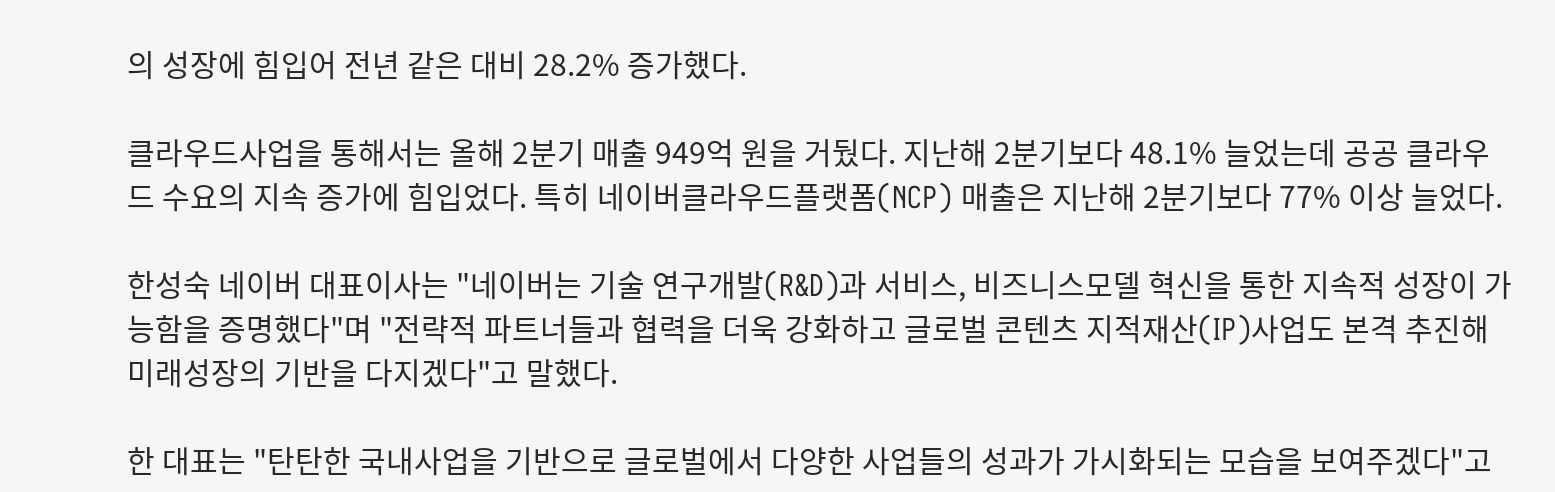의 성장에 힘입어 전년 같은 대비 28.2% 증가했다.

클라우드사업을 통해서는 올해 2분기 매출 949억 원을 거뒀다. 지난해 2분기보다 48.1% 늘었는데 공공 클라우드 수요의 지속 증가에 힘입었다. 특히 네이버클라우드플랫폼(NCP) 매출은 지난해 2분기보다 77% 이상 늘었다.

한성숙 네이버 대표이사는 "네이버는 기술 연구개발(R&D)과 서비스, 비즈니스모델 혁신을 통한 지속적 성장이 가능함을 증명했다"며 "전략적 파트너들과 협력을 더욱 강화하고 글로벌 콘텐츠 지적재산(IP)사업도 본격 추진해 미래성장의 기반을 다지겠다"고 말했다.

한 대표는 "탄탄한 국내사업을 기반으로 글로벌에서 다양한 사업들의 성과가 가시화되는 모습을 보여주겠다"고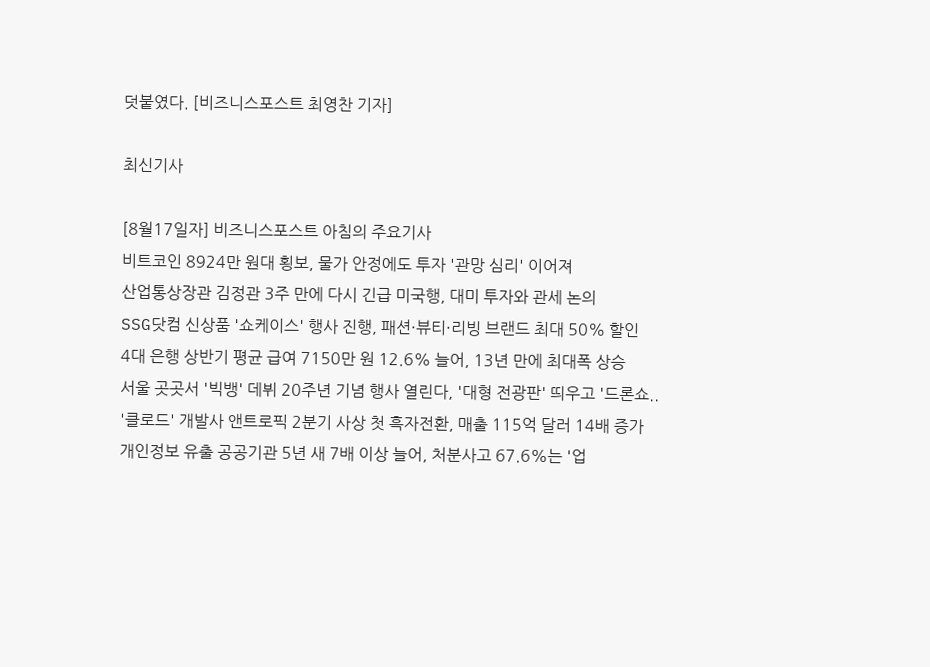덧붙였다. [비즈니스포스트 최영찬 기자]

최신기사

[8월17일자] 비즈니스포스트 아침의 주요기사
비트코인 8924만 원대 횡보, 물가 안정에도 투자 '관망 심리' 이어져
산업통상장관 김정관 3주 만에 다시 긴급 미국행, 대미 투자와 관세 논의
SSG닷컴 신상품 '쇼케이스' 행사 진행, 패션·뷰티·리빙 브랜드 최대 50% 할인
4대 은행 상반기 평균 급여 7150만 원 12.6% 늘어, 13년 만에 최대폭 상승
서울 곳곳서 '빅뱅' 데뷔 20주년 기념 행사 열린다, '대형 전광판' 띄우고 '드론쇼..
'클로드' 개발사 앤트로픽 2분기 사상 첫 흑자전환, 매출 115억 달러 14배 증가
개인정보 유출 공공기관 5년 새 7배 이상 늘어, 처분사고 67.6%는 '업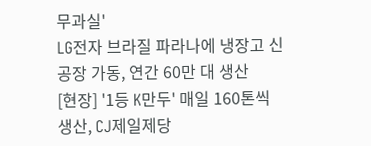무과실'
LG전자 브라질 파라나에 냉장고 신공장 가동, 연간 60만 대 생산
[현장] '1등 K만두' 매일 160톤씩 생산, CJ제일제당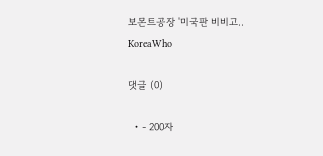보몬트공장 '미국판 비비고..
KoreaWho

댓글 (0)

  • - 200자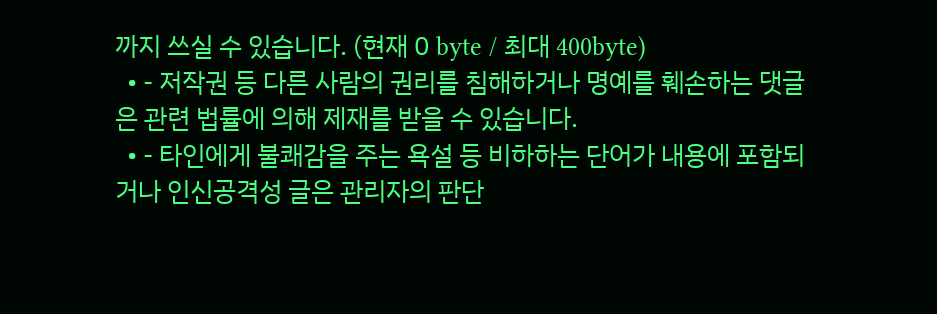까지 쓰실 수 있습니다. (현재 0 byte / 최대 400byte)
  • - 저작권 등 다른 사람의 권리를 침해하거나 명예를 훼손하는 댓글은 관련 법률에 의해 제재를 받을 수 있습니다.
  • - 타인에게 불쾌감을 주는 욕설 등 비하하는 단어가 내용에 포함되거나 인신공격성 글은 관리자의 판단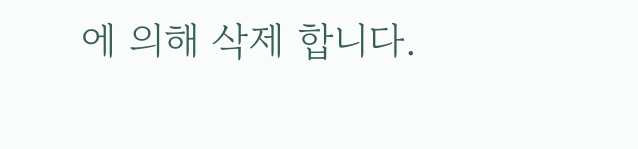에 의해 삭제 합니다.